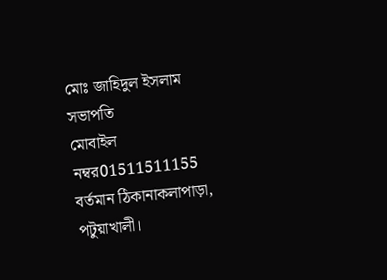মোঃ জাহিদুল ইসলাম
সভাপতি
মোবাইল নম্বর01511511155
বর্তমান ঠিকানাকলাপাড়া, পটুয়াখালী।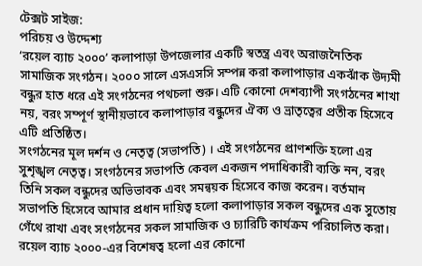টেক্সট সাইজ:
পরিচয় ও উদ্দেশ্য
‘রয়েল ব্যাচ ২০০০’ কলাপাড়া উপজেলার একটি স্বতন্ত্র এবং অরাজনৈতিক সামাজিক সংগঠন। ২০০০ সালে এসএসসি সম্পন্ন করা কলাপাড়ার একঝাঁক উদ্যমী বন্ধুর হাত ধরে এই সংগঠনের পথচলা শুরু। এটি কোনো দেশব্যাপী সংগঠনের শাখা নয়, বরং সম্পূর্ণ স্থানীয়ভাবে কলাপাড়ার বন্ধুদের ঐক্য ও ভ্রাতৃত্বের প্রতীক হিসেবে এটি প্রতিষ্ঠিত।
সংগঠনের মূল দর্শন ও নেতৃত্ব (সভাপতি) । এই সংগঠনের প্রাণশক্তি হলো এর সুশৃঙ্খল নেতৃত্ব। সংগঠনের সভাপতি কেবল একজন পদাধিকারী ব্যক্তি নন, বরং তিনি সকল বন্ধুদের অভিভাবক এবং সমন্বয়ক হিসেবে কাজ করেন। বর্তমান সভাপতি হিসেবে আমার প্রধান দায়িত্ব হলো কলাপাড়ার সকল বন্ধুদের এক সুতোয় গেঁথে রাখা এবং সংগঠনের সকল সামাজিক ও চ্যারিটি কার্যক্রম পরিচালিত করা।
রয়েল ব্যাচ ২০০০-এর বিশেষত্ব হলো এর কোনো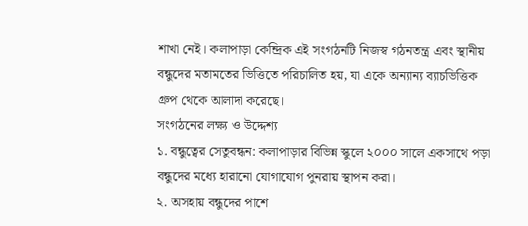শাখা নেই। কলাপাড়া কেন্দ্রিক এই সংগঠনটি নিজস্ব গঠনতন্ত্র এবং স্থানীয় বন্ধুদের মতামতের ভিত্তিতে পরিচালিত হয়, যা একে অন্যান্য ব্যাচভিত্তিক গ্রুপ থেকে আলাদা করেছে।
সংগঠনের লক্ষ্য ও উদ্দেশ্য
১. বন্ধুত্বের সেতুবন্ধন: কলাপাড়ার বিভিন্ন স্কুলে ২০০০ সালে একসাথে পড়া বন্ধুদের মধ্যে হারানো যোগাযোগ পুনরায় স্থাপন করা।
২. অসহায় বন্ধুদের পাশে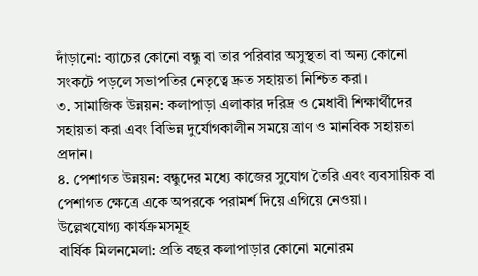দাঁড়ানো: ব্যাচের কোনো বন্ধু বা তার পরিবার অসুস্থতা বা অন্য কোনো সংকটে পড়লে সভাপতির নেতৃত্বে দ্রুত সহায়তা নিশ্চিত করা।
৩. সামাজিক উন্নয়ন: কলাপাড়া এলাকার দরিদ্র ও মেধাবী শিক্ষার্থীদের সহায়তা করা এবং বিভিন্ন দুর্যোগকালীন সময়ে ত্রাণ ও মানবিক সহায়তা প্রদান।
৪. পেশাগত উন্নয়ন: বন্ধুদের মধ্যে কাজের সুযোগ তৈরি এবং ব্যবসায়িক বা পেশাগত ক্ষেত্রে একে অপরকে পরামর্শ দিয়ে এগিয়ে নেওয়া।
উল্লেখযোগ্য কার্যক্রমসমূহ
বার্ষিক মিলনমেলা: প্রতি বছর কলাপাড়ার কোনো মনোরম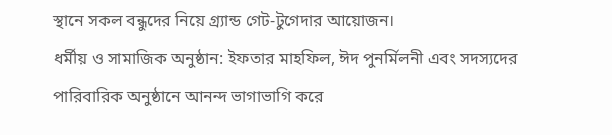স্থানে সকল বন্ধুদের নিয়ে গ্র্যান্ড গেট-টুগেদার আয়োজন।
ধর্মীয় ও সামাজিক অনুষ্ঠান: ইফতার মাহফিল, ঈদ পুনর্মিলনী এবং সদস্যদের পারিবারিক অনুষ্ঠানে আনন্দ ভাগাভাগি করে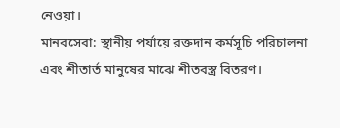নেওয়া।
মানবসেবা: স্থানীয় পর্যায়ে রক্তদান কর্মসূচি পরিচালনা এবং শীতার্ত মানুষের মাঝে শীতবস্ত্র বিতরণ।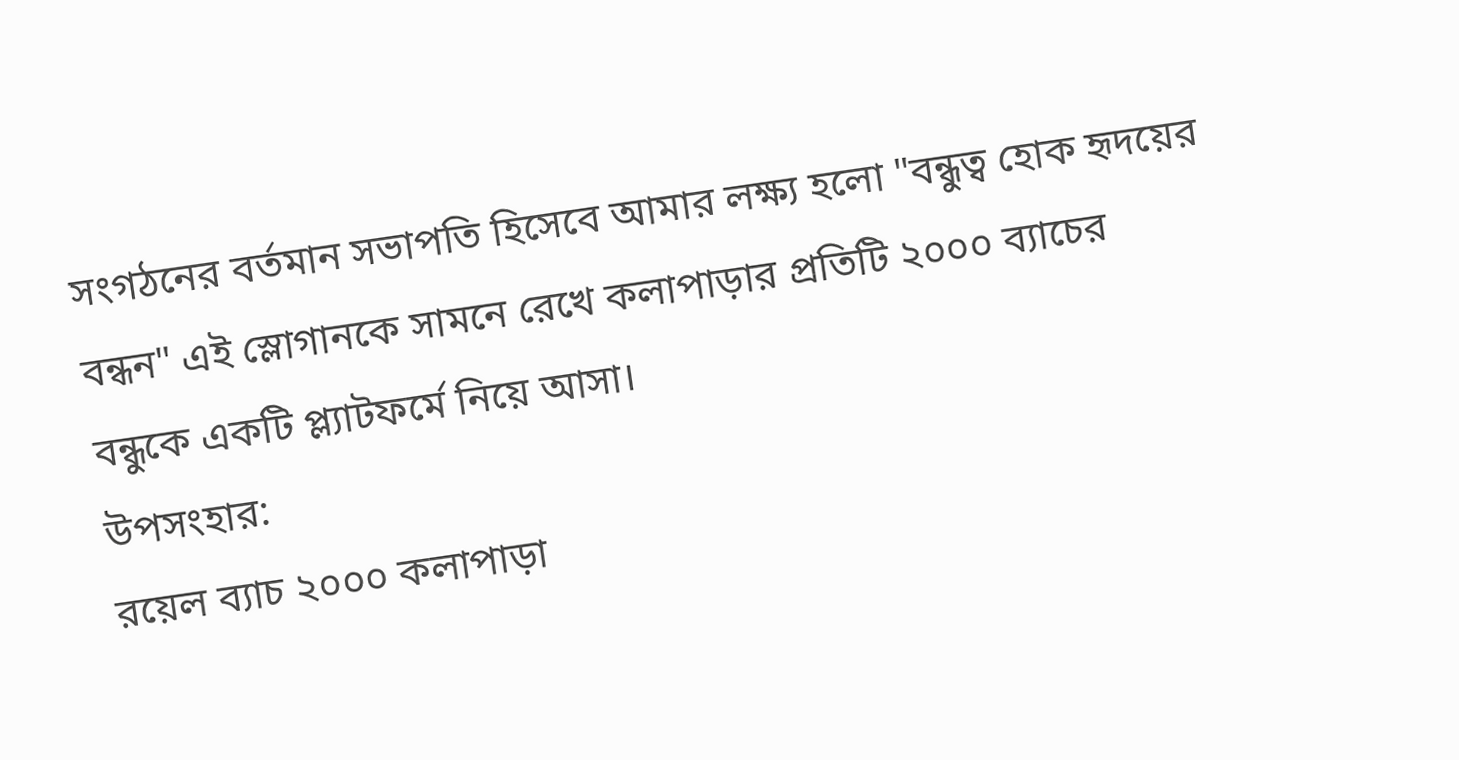সংগঠনের বর্তমান সভাপতি হিসেবে আমার লক্ষ্য হলো "বন্ধুত্ব হোক হৃদয়ের বন্ধন" এই স্লোগানকে সামনে রেখে কলাপাড়ার প্রতিটি ২০০০ ব্যাচের বন্ধুকে একটি প্ল্যাটফর্মে নিয়ে আসা।
উপসংহার:
রয়েল ব্যাচ ২০০০ কলাপাড়া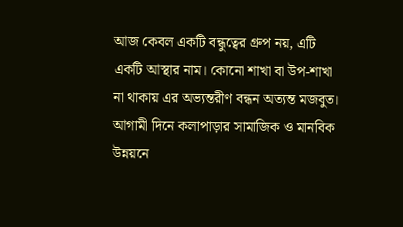আজ কেবল একটি বন্ধুত্বের গ্রুপ নয়, এটি একটি আস্থার নাম। কোনো শাখা বা উপ-শাখা না থাকায় এর অভ্যন্তরীণ বন্ধন অত্যন্ত মজবুত। আগামী দিনে কলাপাড়ার সামাজিক ও মানবিক উন্নয়নে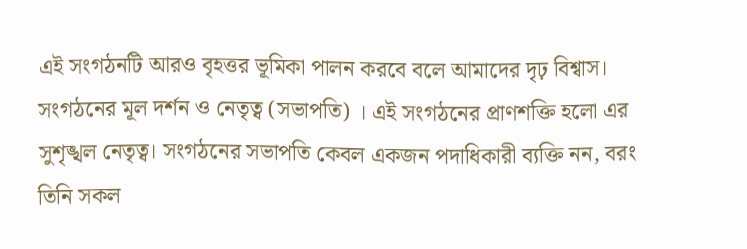এই সংগঠনটি আরও বৃহত্তর ভূমিকা পালন করবে বলে আমাদের দৃঢ় বিশ্বাস।
সংগঠনের মূল দর্শন ও নেতৃত্ব (সভাপতি) । এই সংগঠনের প্রাণশক্তি হলো এর সুশৃঙ্খল নেতৃত্ব। সংগঠনের সভাপতি কেবল একজন পদাধিকারী ব্যক্তি নন, বরং তিনি সকল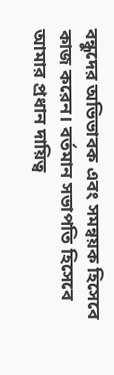বন্ধুদের অভিভাবক এবং সমন্বয়ক হিসেবে কাজ করেন। বর্তমান সভাপতি হিসেবে আমার প্রধান দায়িত্ব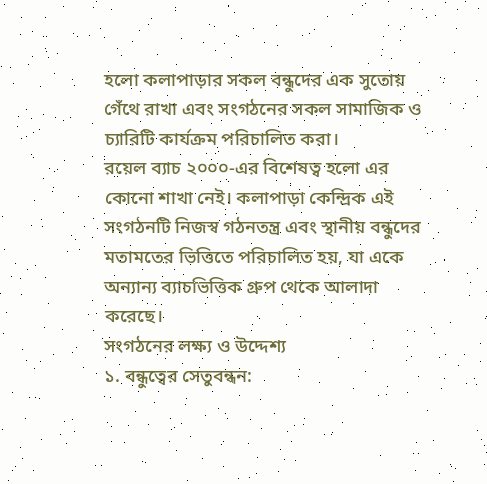হলো কলাপাড়ার সকল বন্ধুদের এক সুতোয় গেঁথে রাখা এবং সংগঠনের সকল সামাজিক ও চ্যারিটি কার্যক্রম পরিচালিত করা।
রয়েল ব্যাচ ২০০০-এর বিশেষত্ব হলো এর কোনো শাখা নেই। কলাপাড়া কেন্দ্রিক এই সংগঠনটি নিজস্ব গঠনতন্ত্র এবং স্থানীয় বন্ধুদের মতামতের ভিত্তিতে পরিচালিত হয়, যা একে অন্যান্য ব্যাচভিত্তিক গ্রুপ থেকে আলাদা করেছে।
সংগঠনের লক্ষ্য ও উদ্দেশ্য
১. বন্ধুত্বের সেতুবন্ধন: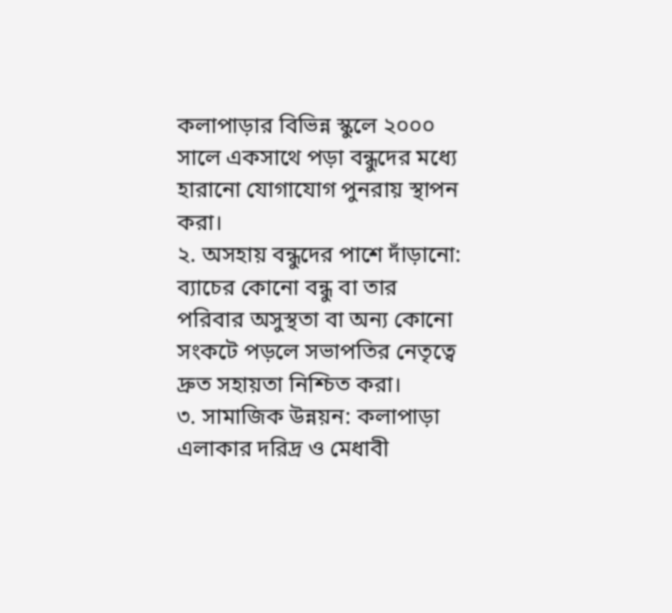কলাপাড়ার বিভিন্ন স্কুলে ২০০০ সালে একসাথে পড়া বন্ধুদের মধ্যে হারানো যোগাযোগ পুনরায় স্থাপন করা।
২. অসহায় বন্ধুদের পাশে দাঁড়ানো: ব্যাচের কোনো বন্ধু বা তার পরিবার অসুস্থতা বা অন্য কোনো সংকটে পড়লে সভাপতির নেতৃত্বে দ্রুত সহায়তা নিশ্চিত করা।
৩. সামাজিক উন্নয়ন: কলাপাড়া এলাকার দরিদ্র ও মেধাবী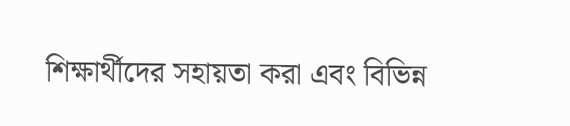শিক্ষার্থীদের সহায়তা করা এবং বিভিন্ন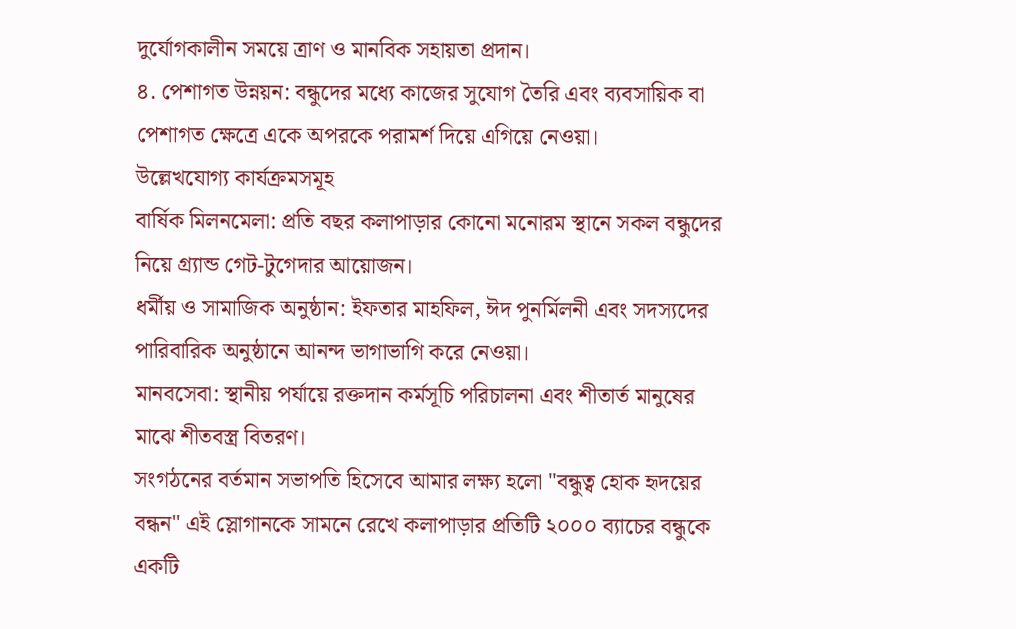দুর্যোগকালীন সময়ে ত্রাণ ও মানবিক সহায়তা প্রদান।
৪. পেশাগত উন্নয়ন: বন্ধুদের মধ্যে কাজের সুযোগ তৈরি এবং ব্যবসায়িক বা পেশাগত ক্ষেত্রে একে অপরকে পরামর্শ দিয়ে এগিয়ে নেওয়া।
উল্লেখযোগ্য কার্যক্রমসমূহ
বার্ষিক মিলনমেলা: প্রতি বছর কলাপাড়ার কোনো মনোরম স্থানে সকল বন্ধুদের নিয়ে গ্র্যান্ড গেট-টুগেদার আয়োজন।
ধর্মীয় ও সামাজিক অনুষ্ঠান: ইফতার মাহফিল, ঈদ পুনর্মিলনী এবং সদস্যদের পারিবারিক অনুষ্ঠানে আনন্দ ভাগাভাগি করে নেওয়া।
মানবসেবা: স্থানীয় পর্যায়ে রক্তদান কর্মসূচি পরিচালনা এবং শীতার্ত মানুষের মাঝে শীতবস্ত্র বিতরণ।
সংগঠনের বর্তমান সভাপতি হিসেবে আমার লক্ষ্য হলো "বন্ধুত্ব হোক হৃদয়ের বন্ধন" এই স্লোগানকে সামনে রেখে কলাপাড়ার প্রতিটি ২০০০ ব্যাচের বন্ধুকে একটি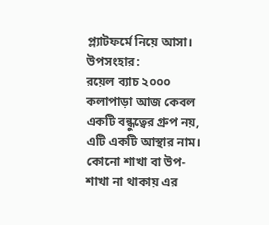প্ল্যাটফর্মে নিয়ে আসা।
উপসংহার:
রয়েল ব্যাচ ২০০০ কলাপাড়া আজ কেবল একটি বন্ধুত্বের গ্রুপ নয়, এটি একটি আস্থার নাম। কোনো শাখা বা উপ-শাখা না থাকায় এর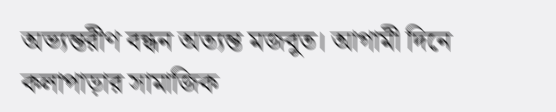অভ্যন্তরীণ বন্ধন অত্যন্ত মজবুত। আগামী দিনে কলাপাড়ার সামাজিক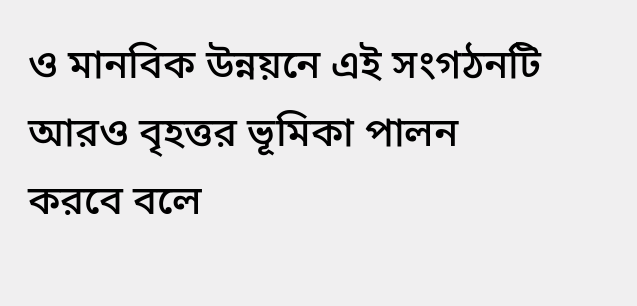ও মানবিক উন্নয়নে এই সংগঠনটি আরও বৃহত্তর ভূমিকা পালন করবে বলে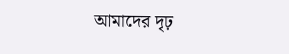আমাদের দৃঢ়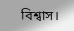বিশ্বাস।